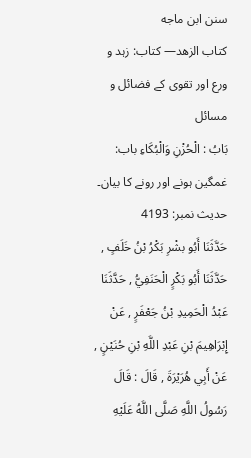سنن ابن ماجه
كتاب الزهد— کتاب: زہد و ورع اور تقوی کے فضائل و مسائل
بَابُ : الْحُزْنِ وَالْبُكَاءِ باب: غمگین ہونے اور رونے کا بیان۔
حدیث نمبر: 4193
حَدَّثَنَا أَبُو بشْرِ بَكْرُ بْنُ خَلَفٍ , حَدَّثَنَا أَبُو بَكْرٍ الْحَنَفِيُّ , حَدَّثَنَا عَبْدُ الْحَمِيدِ بْنُ جَعْفَرٍ , عَنْ إِبْرَاهِيمَ بْنِ عَبْدِ اللَّهِ بْنِ حُنَيْنٍ , عَنْ أَبِي هُرَيْرَةَ , قَالَ : قَالَ رَسُولُ اللَّهِ صَلَّى اللَّهُ عَلَيْهِ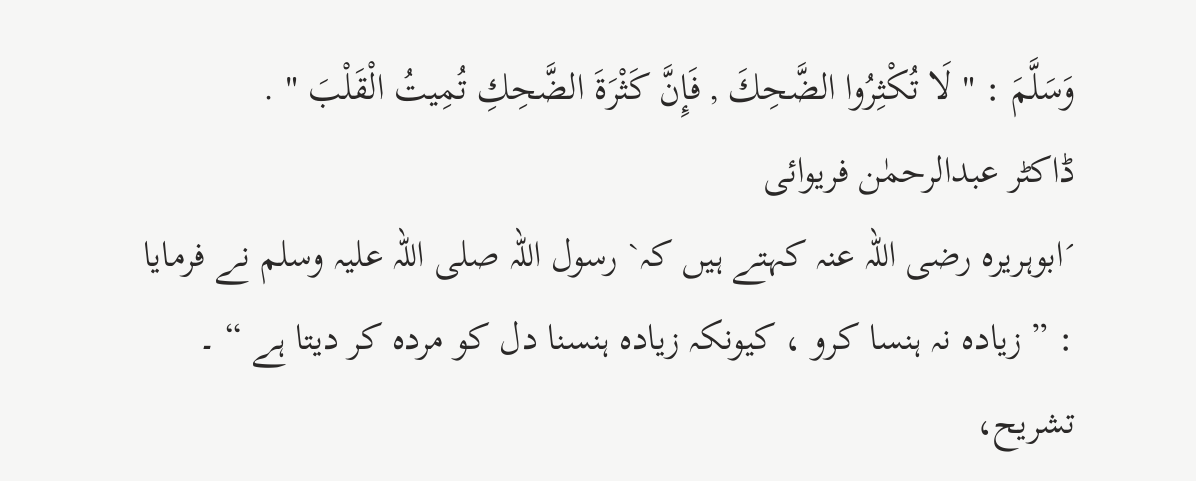وَسَلَّمَ : " لَا تُكْثِرُوا الضَّحِكَ , فَإِنَّ كَثْرَةَ الضَّحِكِ تُمِيتُ الْقَلْبَ " .
ڈاکٹر عبدالرحمٰن فریوائی
´ابوہریرہ رضی اللہ عنہ کہتے ہیں کہ` رسول اللہ صلی اللہ علیہ وسلم نے فرمایا : ” زیادہ نہ ہنسا کرو ، کیونکہ زیادہ ہنسنا دل کو مردہ کر دیتا ہے “ ۔
تشریح،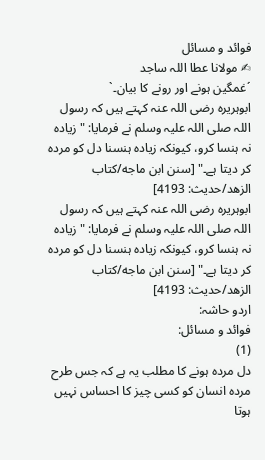فوائد و مسائل
✍ مولانا عطا اللہ ساجد
´غمگین ہونے اور رونے کا بیان۔`
ابوہریرہ رضی اللہ عنہ کہتے ہیں کہ رسول اللہ صلی اللہ علیہ وسلم نے فرمایا: " زیادہ نہ ہنسا کرو، کیونکہ زیادہ ہنسنا دل کو مردہ کر دیتا ہے۔" [سنن ابن ماجه/كتاب الزهد/حدیث: 4193]
ابوہریرہ رضی اللہ عنہ کہتے ہیں کہ رسول اللہ صلی اللہ علیہ وسلم نے فرمایا: " زیادہ نہ ہنسا کرو، کیونکہ زیادہ ہنسنا دل کو مردہ کر دیتا ہے۔" [سنن ابن ماجه/كتاب الزهد/حدیث: 4193]
اردو حاشہ:
فوائد و مسائل:
(1)
دل مردہ ہونے کا مطلب یہ ہے کہ جس طرح مردہ انسان کو کسی چیز کا احساس نہیں ہوتا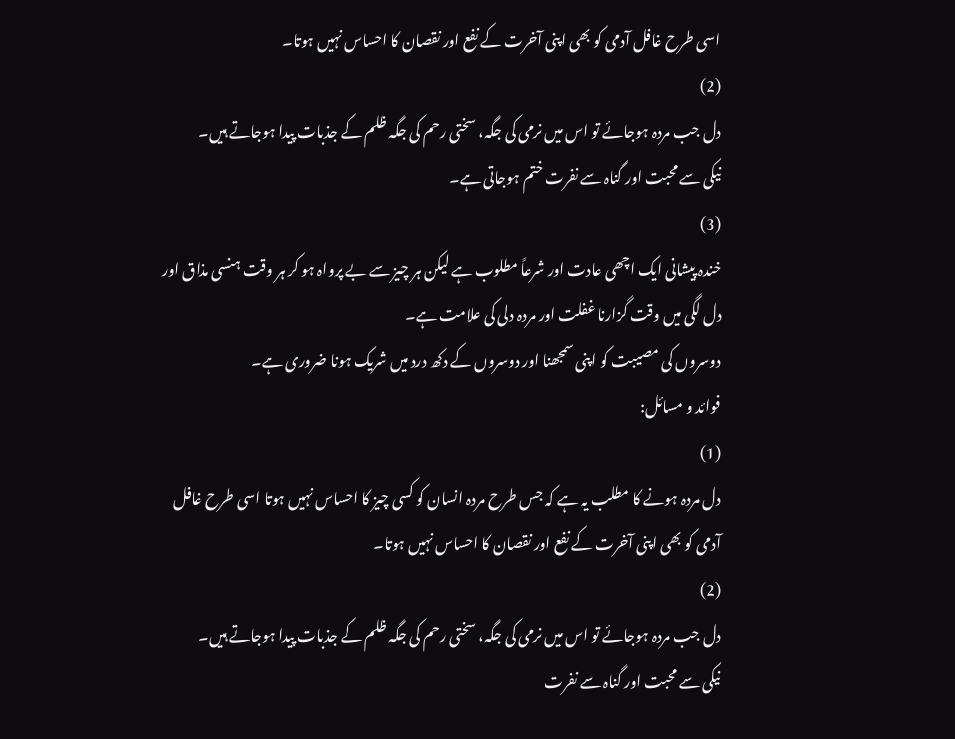اسی طرح غافل آدمی کو بھی اپنی آخرت کے نفع اور نقصان کا احساس نہیں ہوتا۔
(2)
دل جب مردہ ہوجائے تو اس میں نرمی کی جگہ، سختی رحم کی جگہ ظلم کے جذبات پیدا ہوجاتے ہیں۔
نیکی سے محبت اور گناہ سے نفرت ختم ہوجاتی ہے۔
(3)
خندہ پیشانی ایک اچھی عادت اور شرعاً مطلوب ہے لیکن ہر چیز سے بے پرواہ ہو کر ہر وقت ہنسی مذاق اور دل لگی میں وقت گزارنا غفلت اور مردہ دلی کی علامت ہے۔
دوسروں کی مصیبت کو اپنی سمجھنا اور دوسروں کے دکھ درد میں شریک ہونا ضروری ہے۔
فوائد و مسائل:
(1)
دل مردہ ہونے کا مطلب یہ ہے کہ جس طرح مردہ انسان کو کسی چیز کا احساس نہیں ہوتا اسی طرح غافل آدمی کو بھی اپنی آخرت کے نفع اور نقصان کا احساس نہیں ہوتا۔
(2)
دل جب مردہ ہوجائے تو اس میں نرمی کی جگہ، سختی رحم کی جگہ ظلم کے جذبات پیدا ہوجاتے ہیں۔
نیکی سے محبت اور گناہ سے نفرت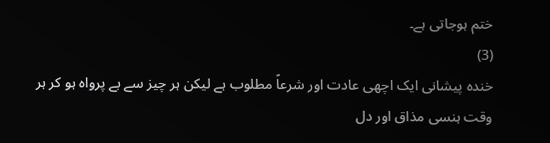ختم ہوجاتی ہے۔
(3)
خندہ پیشانی ایک اچھی عادت اور شرعاً مطلوب ہے لیکن ہر چیز سے بے پرواہ ہو کر ہر وقت ہنسی مذاق اور دل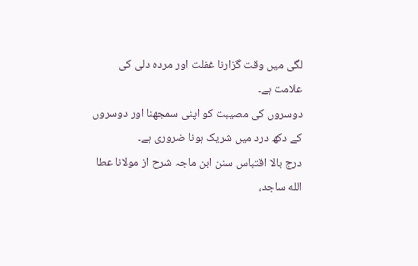لگی میں وقت گزارنا غفلت اور مردہ دلی کی علامت ہے۔
دوسروں کی مصیبت کو اپنی سمجھنا اور دوسروں کے دکھ درد میں شریک ہونا ضروری ہے۔
درج بالا اقتباس سنن ابن ماجہ شرح از مولانا عطا الله ساجد،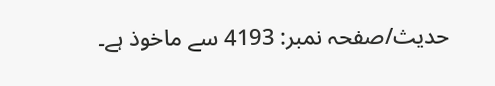حدیث/صفحہ نمبر: 4193 سے ماخوذ ہے۔